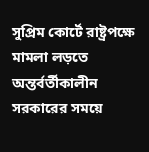সুপ্রিম কোর্টে রাষ্ট্রপক্ষে মামলা লড়তে অন্তর্বর্তীকালীন সরকারের সময়ে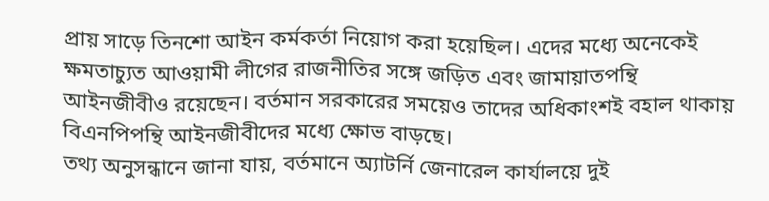প্রায় সাড়ে তিনশো আইন কর্মকর্তা নিয়োগ করা হয়েছিল। এদের মধ্যে অনেকেই ক্ষমতাচ্যুত আওয়ামী লীগের রাজনীতির সঙ্গে জড়িত এবং জামায়াতপন্থি আইনজীবীও রয়েছেন। বর্তমান সরকারের সময়েও তাদের অধিকাংশই বহাল থাকায় বিএনপিপন্থি আইনজীবীদের মধ্যে ক্ষোভ বাড়ছে।
তথ্য অনুসন্ধানে জানা যায়, বর্তমানে অ্যাটর্নি জেনারেল কার্যালয়ে দুই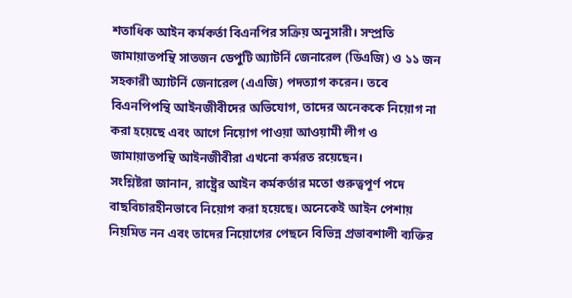শতাধিক আইন কর্মকর্তা বিএনপির সক্রিয় অনুসারী। সম্প্রতি জামায়াতপন্থি সাতজন ডেপুটি অ্যাটর্নি জেনারেল (ডিএজি) ও ১১ জন সহকারী অ্যাটর্নি জেনারেল (এএজি) পদত্যাগ করেন। তবে বিএনপিপন্থি আইনজীবীদের অভিযোগ, তাদের অনেককে নিয়োগ না করা হয়েছে এবং আগে নিয়োগ পাওয়া আওয়ামী লীগ ও জামায়াতপন্থি আইনজীবীরা এখনো কর্মরত রয়েছেন।
সংশ্লিষ্টরা জানান, রাষ্ট্রের আইন কর্মকর্তার মতো গুরুত্বপূর্ণ পদে বাছবিচারহীনভাবে নিয়োগ করা হয়েছে। অনেকেই আইন পেশায় নিয়মিত নন এবং তাদের নিয়োগের পেছনে বিভিন্ন প্রভাবশালী ব্যক্তির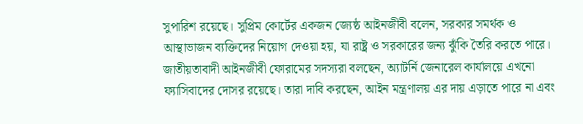সুপারিশ রয়েছে। সুপ্রিম কোর্টের একজন জ্যেষ্ঠ আইনজীবী বলেন, সরকার সমর্থক ও আস্থাভাজন ব্যক্তিদের নিয়োগ দেওয়া হয়, যা রাষ্ট্র ও সরকারের জন্য ঝুঁকি তৈরি করতে পারে।
জাতীয়তাবাদী আইনজীবী ফোরামের সদস্যরা বলছেন, অ্যাটর্নি জেনারেল কার্যালয়ে এখনো ফ্যাসিবাদের দোসর রয়েছে। তারা দাবি করছেন, আইন মন্ত্রণালয় এর দায় এড়াতে পারে না এবং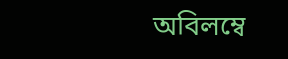অবিলম্বে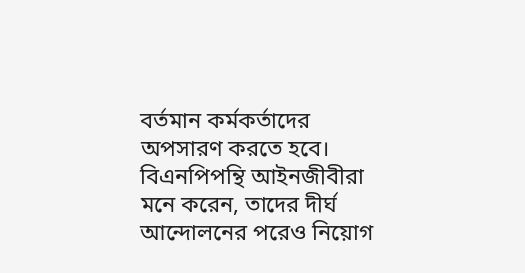বর্তমান কর্মকর্তাদের অপসারণ করতে হবে। বিএনপিপন্থি আইনজীবীরা মনে করেন, তাদের দীর্ঘ আন্দোলনের পরেও নিয়োগ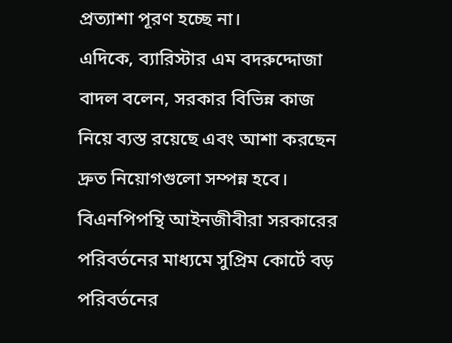প্রত্যাশা পূরণ হচ্ছে না।
এদিকে, ব্যারিস্টার এম বদরুদ্দোজা বাদল বলেন, সরকার বিভিন্ন কাজ নিয়ে ব্যস্ত রয়েছে এবং আশা করছেন দ্রুত নিয়োগগুলো সম্পন্ন হবে। বিএনপিপন্থি আইনজীবীরা সরকারের পরিবর্তনের মাধ্যমে সুপ্রিম কোর্টে বড় পরিবর্তনের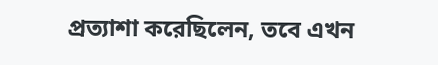প্রত্যাশা করেছিলেন, তবে এখন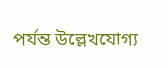পর্যন্ত উল্লেখযোগ্য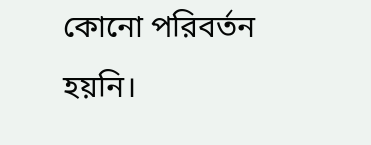কোনো পরিবর্তন হয়নি।